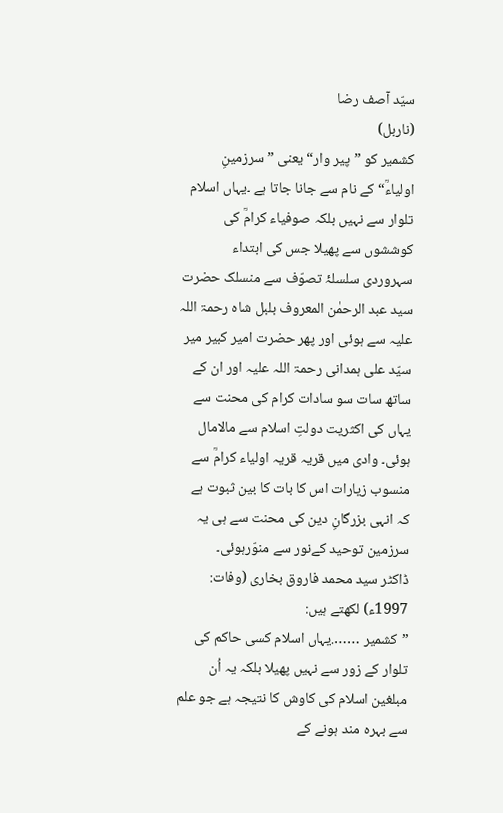سیّد آصف رضا
(ناربل)
کشمیر کو ”پیر وار“ یعنی ”سرزمینِ اولیاءؒ“کے نام سے جانا جاتا ہے ۔یہاں اسلام تلوار سے نہیں بلکہ صوفیاء کرامؒ کی کوششوں سے پھیلا جس کی ابتداء سہروردی سلسلۂ تصوّف سے منسلک حضرت سید عبد الرحمٰن المعروف بلبل شاہ رحمۃ اللہ علیہ سے ہوئی اور پھر حضرت امیر کبیر میر سیّد علی ہمدانی رحمۃ اللہ علیہ اور ان کے ساتھ سات سو سادات کرام کی محنت سے یہاں کی اکثریت دولتِ اسلام سے مالامال ہوئی۔ وادی میں قریہ قریہ اولیاء کرامؒ سے منسوب زیارات اس کا بات کا بین ثبوت ہے کہ انہی بزرگانِ دین کی محنت سے ہی یہ سرزمین توحید کےنور سے منوّرہوئی۔
ڈاکٹر سید محمد فاروق بخاری (وفات: 1997ء) لکھتے ہیں:
”کشمیر …….یہاں اسلام کسی حاکم کی تلوار کے زور سے نہیں پھیلا بلکہ یہ اُن مبلغین اسلام کی کاوش کا نتیجہ ہے جو علم سے بہرہ مند ہونے کے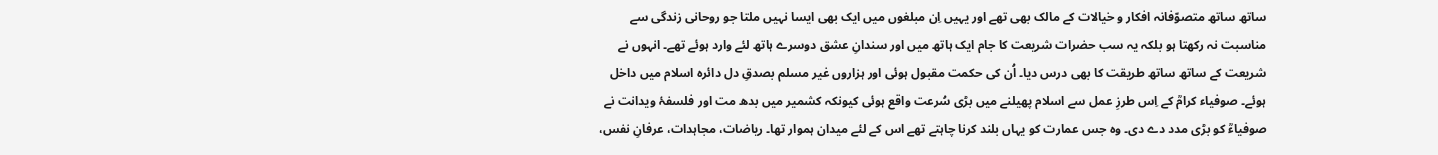ساتھ ساتھ متصوّفانہ افکار و خیالات کے مالک بھی تھے اور یہیں اِن مبلغوں میں ایک بھی ایسا نہیں ملتا جو روحانی زندگی سے مناسبت نہ رکھتا ہو بلکہ یہ سب حضرات شریعت کا جام ایک ہاتھ میں اور سندانِ عشق دوسرے ہاتھ لئے وارد ہوئے تھے۔ انہوں نے شریعت کے ساتھ ساتھ طریقت کا بھی درس دیا۔ اُن کی حکمت مقبول ہوئی اور ہزاروں غیر مسلم بصدقِ دل دائرہ اسلام میں داخل ہوئے۔ صوفیاء کرامؒ کے اِس طرزِ عمل سے اسلام پھیلنے میں بڑی سُرعت واقع ہوئی کیونکہ کشمیر میں بدھ مت اور فلسفۂ ویدانت نے صوفیاءؒ کو بڑی مدد دے دی۔ وہ جس عمارت کو یہاں بلند کرنا چاہتے تھے اس کے لئے میدان ہموار تھا۔ ریاضات، مجاہدات، عرفانِ نفس،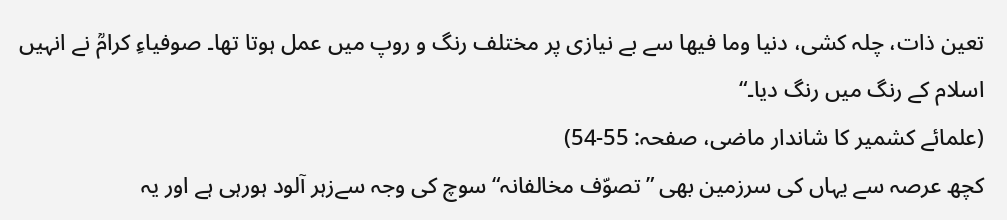تعین ذات، چلہ کشی، دنیا وما فیھا سے بے نیازی پر مختلف رنگ و روپ میں عمل ہوتا تھا۔ صوفیاءِ کرامؒ نے انہیں اسلام کے رنگ میں رنگ دیا۔“
(علمائے کشمیر کا شاندار ماضی، صفحہ: 55-54)
کچھ عرصہ سے یہاں کی سرزمین بھی ”تصوّف مخالفانہ“ سوچ کی وجہ سےزہر آلود ہورہی ہے اور یہ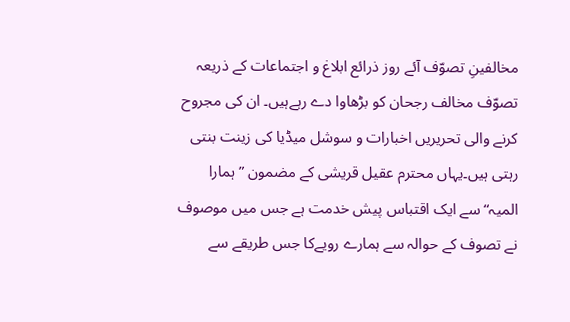مخالفینِ تصوّف آئے روز ذرائع ابلاغ و اجتماعات کے ذریعہ تصوّف مخالف رجحان کو بڑھاوا دے رہےہیں۔ ان کی مجروح کرنے والی تحریریں اخبارات و سوشل میڈیا کی زینت بنتی رہتی ہیں۔یہاں محترم عقیل قریشی کے مضمون ”ہمارا المیہ“ سے ایک اقتباس پیش خدمت ہے جس میں موصوف نے تصوف کے حوالہ سے ہمارے رویےکا جس طریقے سے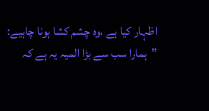اظہار کیا ہے ،وہ چشم کشا ہونا چاہیے:
”ہمارا سب سے بڑا المیہ یہ ہے کہ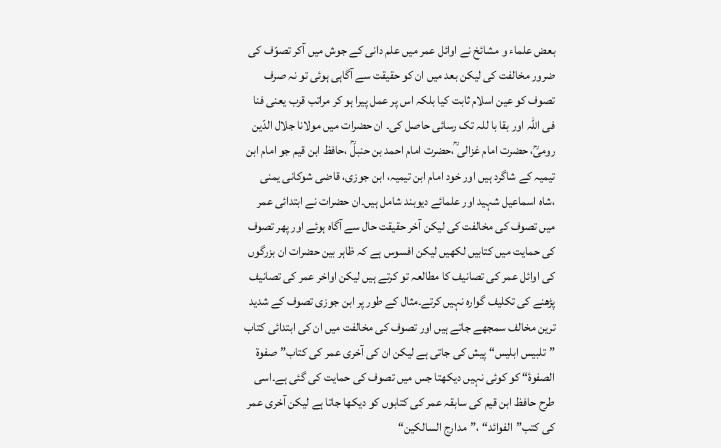بعض علماء و مشائخ نے اوائل عمر میں علم دانی کے جوش میں آکر تصوّف کی ضرور مخالفت کی لیکن بعد میں ان کو حقیقت سے آگاہی ہوئی تو نہ صرف تصوف کو عین اسلام ثابت کیا بلکہ اس پر عمل پیرا ہو کر مراتب قرب یعنی فنا فی اللہ اور بقا با للہ تک رسائی حاصل کی۔ ان حضرات میں مولانا جلال الدّین رومیؒ، حضرت امام غزالی ؒ،حضرت امام احمد بن حنبلؒ ،حافظ ابن قیم جو امام ابن تیمیہ کے شاگرد ہیں اور خود امام ابن تیمیہ، ابن جوزی، قاضی شوکانی یمنی ،شاہ اسماعیل شہید اور علمائے دیوبند شامل ہیں۔ان حضرات نے ابتدائی عمر میں تصوف کی مخالفت کی لیکن آخر حقیقت حال سے آگاہ ہوئے اور پھر تصوف کی حمایت میں کتابیں لکھیں لیکن افسوس ہے کہ ظاہر بین حضرات ان بزرگوں کی اوائل عمر کی تصانیف کا مطالعہ تو کرتے ہیں لیکن اواخر عمر کی تصانیف پڑھنے کی تکلیف گوارہ نہیں کرتے۔مثال کے طور پر ابن جوزی تصوف کے شدید ترین مخالف سمجھے جاتے ہیں اور تصوف کی مخالفت میں ان کی ابتدائی کتاب ”تلبیس ابلیس“ پیش کی جاتی ہے لیکن ان کی آخری عمر کی کتاب” صفوۃ الصفوۂ“ کو کوئی نہیں دیکھتا جس میں تصوف کی حمایت کی گئی ہے۔اسی طرح حافظ ابن قیم کی سابقہ عمر کی کتابوں کو دیکھا جاتا ہے لیکن آخری عمر کی کتب”الفوائد“ ،”مدارج السالکین“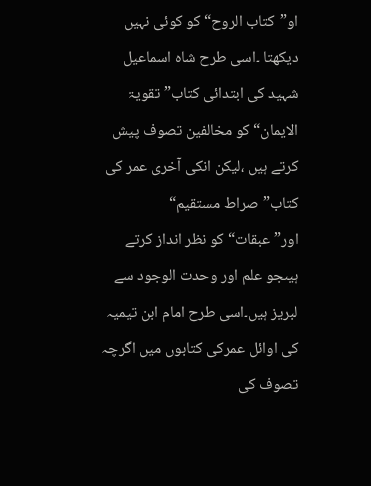او”کتاب الروح“ کو کوئی نہیں دیکھتا ۔اسی طرح شاہ اسماعیل شہید کی ابتدائی کتاب” تقویۃ الایمان“ کو مخالفین تصوف پیش کرتے ہیں ،لیکن انکی آخری عمر کی کتاب”صراط مستقیم“ اور”عبقات“ کو نظر انداز کرتے ہیںجو علم اور وحدت الوجود سے لبریز ہیں۔اسی طرح امام ابن تیمیہ کی اوائل عمرکی کتابوں میں اگرچہ تصوف کی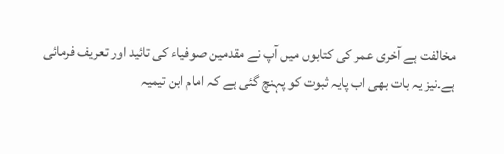مخالفت ہے آخری عمر کی کتابوں میں آپ نے مقدمین صوفیاء کی تائید اور تعریف فرمائی ہے۔نیز یہ بات بھی اب پایہ ثبوت کو پہنچ گئی ہے کہ امام ابن تیمیہ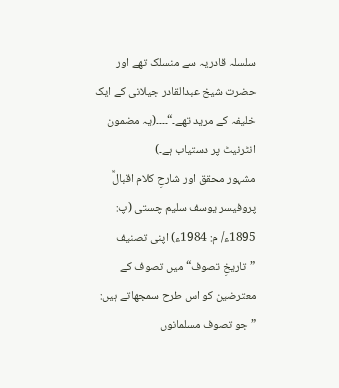سلسلہ قادریہ سے منسلک تھے اور حضرت شیخ عبدالقادر جیلانی کے ایک خلیفہ کے مرید تھے۔“۔۔۔۔(یہ مضمون انٹرنیٹ پر دستیاب ہے۔)
مشہور محقق اور شارحِ کلام اقبالؒ پروفیسر یوسف سلیم چستی (پ: 1895ء/ م: 1984ء) اپنی تصنیف ”تاریخِ تصوف“ میں تصوف کے معترضین کو اس طرح سمجھاتے ہیں:
”جو تصوف مسلمانوں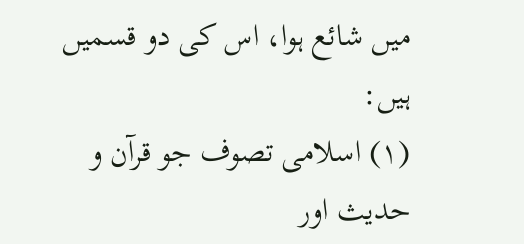میں شائع ہوا، اس کی دو قسمیں ہیں:
(۱) اسلامی تصوف جو قرآن و حدیث اور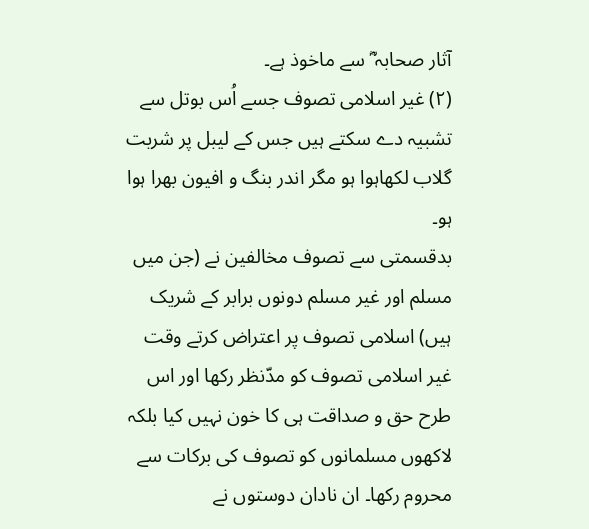آثار صحابہ ؓ سے ماخوذ ہے۔
(۲) غیر اسلامی تصوف جسے اُس بوتل سے تشبیہ دے سکتے ہیں جس کے لیبل پر شربت گلاب لکھاہوا ہو مگر اندر بنگ و افیون بھرا ہوا ہو۔
بدقسمتی سے تصوف مخالفین نے (جن میں مسلم اور غیر مسلم دونوں برابر کے شریک ہیں) اسلامی تصوف پر اعتراض کرتے وقت غیر اسلامی تصوف کو مدّنظر رکھا اور اس طرح حق و صداقت ہی کا خون نہیں کیا بلکہ لاکھوں مسلمانوں کو تصوف کی برکات سے محروم رکھا۔ ان نادان دوستوں نے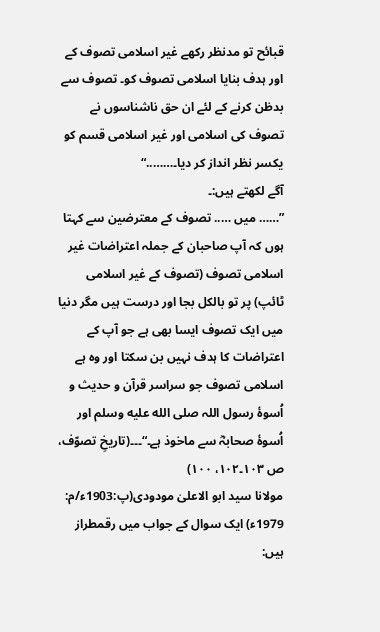قبائح تو مدنظر رکھے غیر اسلامی تصوف کے اور ہدف بنایا اسلامی تصوف کو۔ تصوف سے بدظن کرنے کے لئے ان حق ناشناسوں نے تصوف کی اسلامی اور غیر اسلامی قسم کو یکسر نظر انداز کر دیا۔……..“
آگے لکھتے ہیں:۔
”…… میں ….. تصوف کے معترضین سے کہتا ہوں کہ آپ صاحبان کے جملہ اعتراضات غیر اسلامی تصوف (تصوف کے غیر اسلامی ٹائپ) پر تو بالکل بجا اور درست ہیں مگر دنیا میں ایک تصوف ایسا بھی ہے جو آپ کے اعتراضات کا ہدف نہیں بن سکتا اور وہ ہے اسلامی تصوف جو سراسر قرآن و حدیث و اُسوۂ رسول اللہ صلى الله عليه وسلم اور اُسوۂ صحابہؓ سے ماخوذ ہے۔“۔۔۔(تاریخِ تصوّف، ص ۱۰۳۔۱۰۲، ۱۰۰)
مولانا سید ابو الاعلیٰ مودودی(پ:1903ء/م: 1979ء) ایک سوال کے جواب میں رقمطراز ہیں: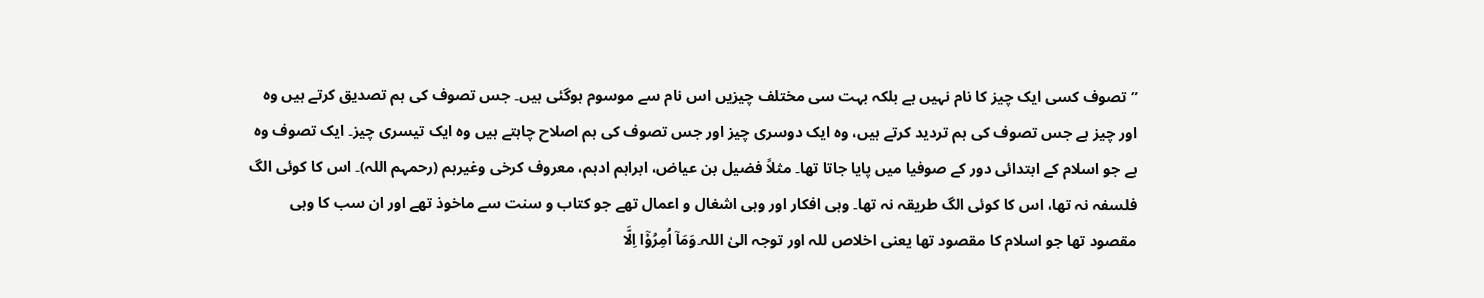”تصوف کسی ایک چیز کا نام نہیں ہے بلکہ بہت سی مختلف چیزیں اس نام سے موسوم ہوگئی ہیں۔ جس تصوف کی ہم تصدیق کرتے ہیں وہ اور چیز ہے جس تصوف کی ہم تردید کرتے ہیں، وہ ایک دوسری چیز اور جس تصوف کی ہم اصلاح چاہتے ہیں وہ ایک تیسری چیز۔ ایک تصوف وہ ہے جو اسلام کے ابتدائی دور کے صوفیا میں پایا جاتا تھا۔ مثلاً فضیل بن عیاض، ابراہم ادہم، معروف کرخی وغیرہم (رحمہم اللہ)۔ اس کا کوئی الگ فلسفہ نہ تھا، اس کا کوئی الگ طریقہ نہ تھا۔ وہی افکار اور وہی اشغال و اعمال تھے جو کتاب و سنت سے ماخوذ تھے اور ان سب کا وہی مقصود تھا جو اسلام کا مقصود تھا یعنی اخلاص للہ اور توجہ الیٰ اللہ۔وَمَاۤ اُمِرُوْۤا اِلَّا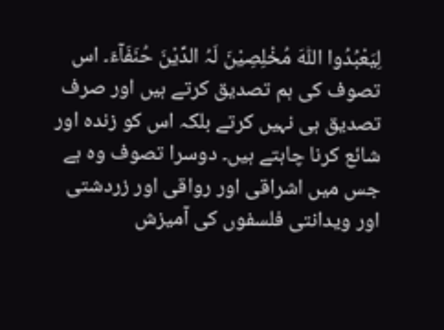لِیَعْبُدُوا اللّٰہَ مُخْلِصِیْنَ لَہُ الدِّیْنَ حُنَفَآءَ۔ اس تصوف کی ہم تصدیق کرتے ہیں اور صرف تصدیق ہی نہیں کرتے بلکہ اس کو زندہ اور شائع کرنا چاہتے ہیں۔ دوسرا تصوف وہ ہے جس میں اشراقی اور رواقی اور زردشتی اور ویدانتی فلسفوں کی آمیزش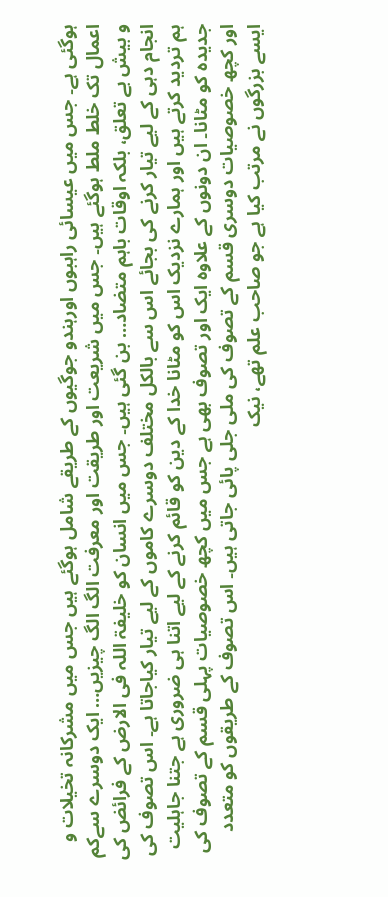ہوگئی ہے۔ جس میں عیسائی راہبوں اورہندو جوگیوں کے طریقے شامل ہوگئے ہیں جس میں مشرکانہ تخیلات و اعمال تک خلط ملط ہوگئے ہیں۔ جس میں شریعت اور طریقت اور معرفت الگ الگ چیزیں… ایک دوسرے سےکم و بیش بے تعلق، بلکہ اوقات باہم متضاد… بن گئی ہیں۔ جس میں انسان کو خلیفۃ اللہ فی الارض کے فرائض کی انجام دہی کے لیے تیار کرنے کی بجائے اس سے بالکل مختلف دوسرے کاموں کے لیے تیار کیاجاتا ہے۔ اس تصوف کی ہم تردید کرتے ہیں اور ہمارے نزدیک اس کو مٹانا خدا کے دین کو قائم کرنے کے لیے اتنا ہی ضروری ہے جتنا جاہلیت جدیدہ کو مٹانا۔ ان دونوں کے علاوہ ایک اور تصوف بھی ہے جس میں کچھ خصوصیات پہلی قسم کے تصوف کی اور کچھ خصوصیات دوسری قسم کے تصوف کی ملی جلی پائی جاتی ہیں۔ اس تصوف کے طریقوں کو متعدد ایسے بزرگوں نے مرتب کیا ہے جو صاحب علم تھے، نیک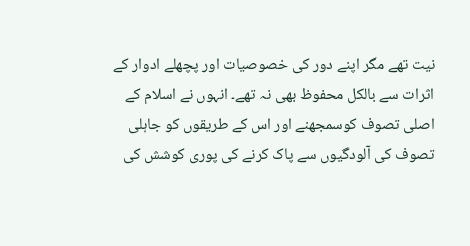نیت تھے مگر اپنے دور کی خصوصیات اور پچھلے ادوار کے اثرات سے بالکل محفوظ بھی نہ تھے۔ انہوں نے اسلام کے اصلی تصوف کوسمجھنے اور اس کے طریقوں کو جاہلی تصوف کی آلودگیوں سے پاک کرنے کی پوری کوشش کی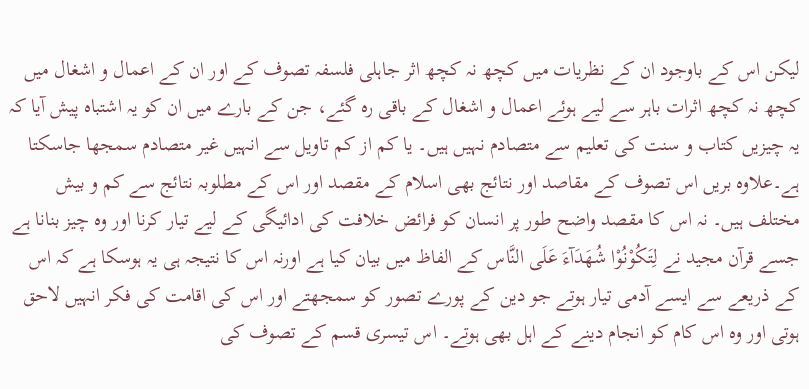لیکن اس کے باوجود ان کے نظریات میں کچھ نہ کچھ اثر جاہلی فلسفہ تصوف کے اور ان کے اعمال و اشغال میں کچھ نہ کچھ اثرات باہر سے لیے ہوئے اعمال و اشغال کے باقی رہ گئے، جن کے بارے میں ان کو یہ اشتباہ پیش آیا کہ یہ چیزیں کتاب و سنت کی تعلیم سے متصادم نہیں ہیں۔ یا کم از کم تاویل سے انہیں غیر متصادم سمجھا جاسکتا ہے۔علاوہ بریں اس تصوف کے مقاصد اور نتائج بھی اسلام کے مقصد اور اس کے مطلوبہ نتائج سے کم و بیش مختلف ہیں۔ نہ اس کا مقصد واضح طور پر انسان کو فرائض خلافت کی ادائیگی کے لیے تیار کرنا اور وہ چیز بنانا ہے جسے قرآن مجید نے لِتَکُوْنُوْا شُھَدَآءَ عَلَی النَّاس کے الفاظ میں بیان کیا ہے اورنہ اس کا نتیجہ ہی یہ ہوسکا ہے کہ اس کے ذریعے سے ایسے آدمی تیار ہوتے جو دین کے پورے تصور کو سمجھتے اور اس کی اقامت کی فکر انہیں لاحق ہوتی اور وہ اس کام کو انجام دینے کے اہل بھی ہوتے۔ اس تیسری قسم کے تصوف کی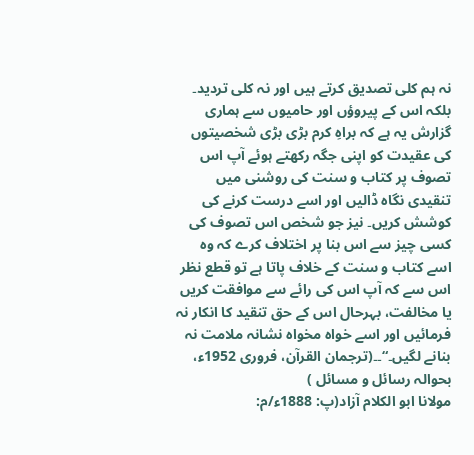نہ ہم کلی تصدیق کرتے ہیں اور نہ کلی تردید۔ بلکہ اس کے پیروؤں اور حامیوں سے ہماری گزارش یہ ہے کہ براہِ کرم بڑی بڑی شخصیتوں کی عقیدت کو اپنی جگہ رکھتے ہوئے آپ اس تصوف پر کتاب و سنت کی روشنی میں تنقیدی نگاہ ڈالیں اور اسے درست کرنے کی کوشش کریں۔ نیز جو شخص اس تصوف کی کسی چیز سے اس بنا پر اختلاف کرے کہ وہ اسے کتاب و سنت کے خلاف پاتا ہے تو قطع نظر اس سے کہ آپ اس کی رائے سے موافقت کریں یا مخالفت، بہرحال اس کے حق تنقید کا انکار نہ فرمائیں اور اسے خواہ مخواہ نشانہ ملامت نہ بنانے لگیں۔“۔۔(ترجمان القرآن، فروری 1952ء، بحوالہ رسائل و مسائل )
مولانا ابو الکلام آزاد(پ: 1888ء/م: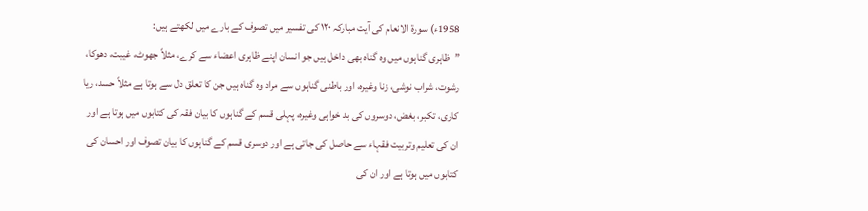1958ء) سورۃ الانعام کی آیت مبارکہ ۱۲۰ کی تفسیر میں تصوف کے بارے میں لکھتے ہیں:
”ظاہری گناہوں میں وہ گناہ بھی داخل ہیں جو انسان اپنے ظاہری اعضاء سے کرے، مثلاً جھوٹ، غیبت، دھوکا، رشوت، شراب نوشی، زنا وغیرہ، اور باطنی گناہوں سے مراد وہ گناہ ہیں جن کا تعلق دل سے ہوتا ہے مثلاً حسد، ریا کاری، تکبر، بغض، دوسروں کی بد خواہی وغیرہ، پہلی قسم کے گناہوں کا بیان فقہ کی کتابوں میں ہوتا ہے اور ان کی تعلیم وتربیت فقہاء سے حاصل کی جاتی ہے اور دوسری قسم کے گناہوں کا بیان تصوف اور احسان کی کتابوں میں ہوتا ہے اور ان کی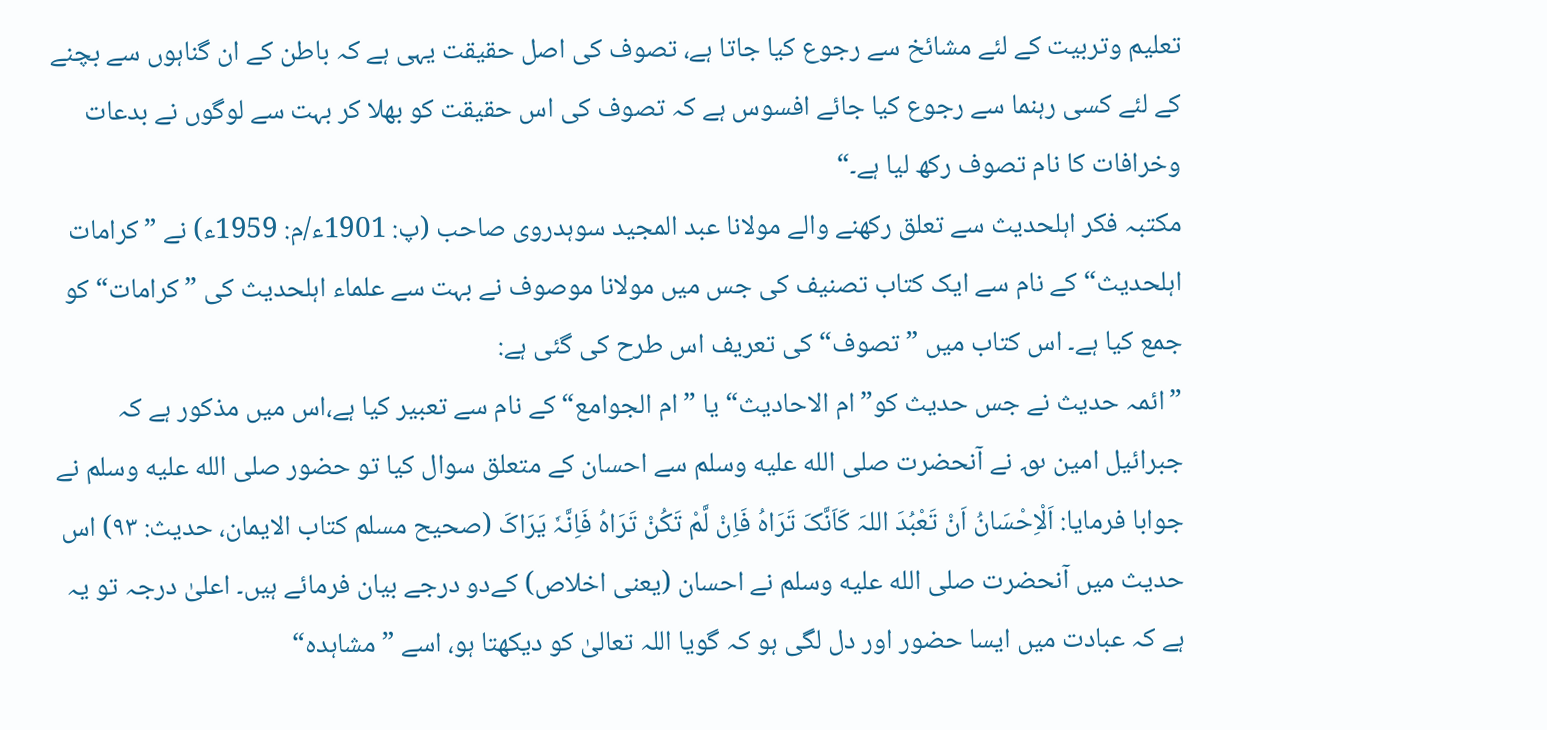تعلیم وتربیت کے لئے مشائخ سے رجوع کیا جاتا ہے، تصوف کی اصل حقیقت یہی ہے کہ باطن کے ان گناہوں سے بچنے کے لئے کسی رہنما سے رجوع کیا جائے افسوس ہے کہ تصوف کی اس حقیقت کو بھلا کر بہت سے لوگوں نے بدعات وخرافات کا نام تصوف رکھ لیا ہے۔“
مکتبہ فکر اہلحدیث سے تعلق رکھنے والے مولانا عبد المجید سوہدروی صاحب (پ: 1901ء/م: 1959ء) نے ”کرامات اہلحدیث“ کے نام سے ایک کتاب تصنیف کی جس میں مولانا موصوف نے بہت سے علماء اہلحدیث کی ”کرامات“ کو جمع کیا ہے۔ اس کتاب میں ”تصوف“ کی تعریف اس طرح کی گئی ہے:
”ائمہ حدیث نے جس حدیث کو”ام الاحادیث“ یا ”ام الجوامع“ کے نام سے تعبیر کیا ہے،اس میں مذکور ہے کہ جبرائیل امین ؈ نے آنحضرت صلى الله عليه وسلم سے احسان کے متعلق سوال کیا تو حضور صلى الله عليه وسلم نے جوابا فرمایا: اَلْاِحْسَانُ اَنْ تَعْبُدَ اللہَ کَاَنَّکَ تَرَاہُ فَاِنْ لَّمْ تَکُنْ تَرَاہُ فَاِنَّہٗ یَرَاکَ (صحیح مسلم کتاب الایمان، حدیث: ۹۳) اس حدیث میں آنحضرت صلى الله عليه وسلم نے احسان (یعنی اخلاص) کےدو درجے بیان فرمائے ہیں۔ اعلیٰ درجہ تو یہ ہے کہ عبادت میں ایسا حضور اور دل لگی ہو کہ گویا اللہ تعالیٰ کو دیکھتا ہو، اسے ”مشاہدہ“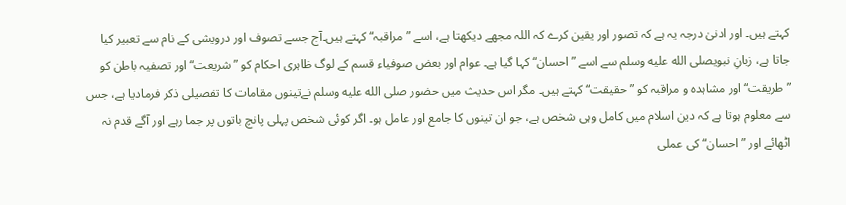کہتے ہیں۔ اور ادنیٰ درجہ یہ ہے کہ تصور اور یقین کرے کہ اللہ مجھے دیکھتا ہے، اسے ”مراقبہ“ کہتے ہیں۔آج جسے تصوف اور درویشی کے نام سے تعبیر کیا جاتا ہے، زبانِ نبویصلى الله عليه وسلم سے اسے ”احسان“ کہا گیا ہے۔ عوام اور بعض صوفیاء قسم کے لوگ ظاہری احکام کو ”شریعت“ اور تصفیہ باطن کو ”طریقت“ اور مشاہدہ و مراقبہ کو ”حقیقت“ کہتے ہیں۔ مگر اس حدیث میں حضور صلى الله عليه وسلم نےتینوں مقامات کا تفصیلی ذکر فرمادیا ہے، جس سے معلوم ہوتا ہے کہ دین اسلام میں کامل وہی شخص ہے، جو ان تینوں کا جامع اور عامل ہو۔ اگر کوئی شخص پہلی پانچ باتوں پر جما رہے اور آگے قدم نہ اٹھائے اور ”احسان“ کی عملی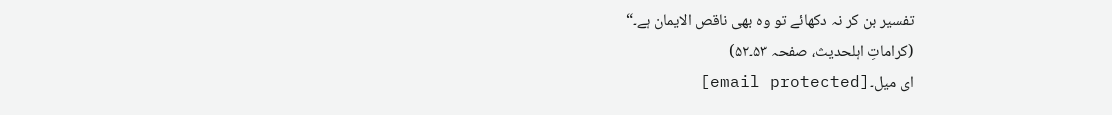تفسیر بن کر نہ دکھائے تو وہ بھی ناقص الایمان ہے۔“
(کراماتِ اہلحدیث، صفحہ ۵۳۔۵۲)
ای میل۔[email protected]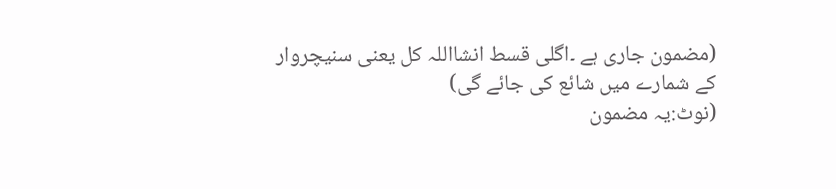(مضمون جاری ہے ۔اگلی قسط انشااللہ کل یعنی سنیچروار کے شمارے میں شائع کی جائے گی)
(نوٹ:یہ مضمون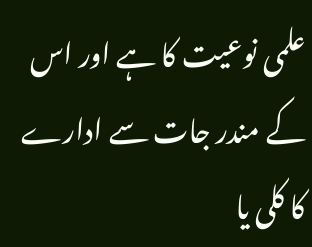علمی نوعیت کا ہے اور اس کے مندر جات سے ادارے کا کلی یا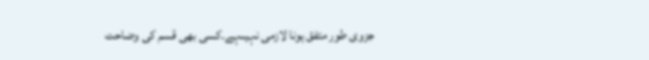جزوی طور متفق ہونا لازمی نہیںہے۔کسی بھی قسم کی وضاحت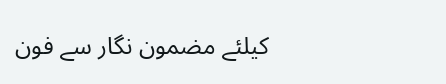کیلئے مضمون نگار سے فون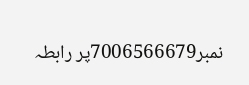نمبر7006566679پر رابطہ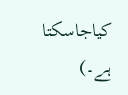کیاجاسکتا ہے۔)